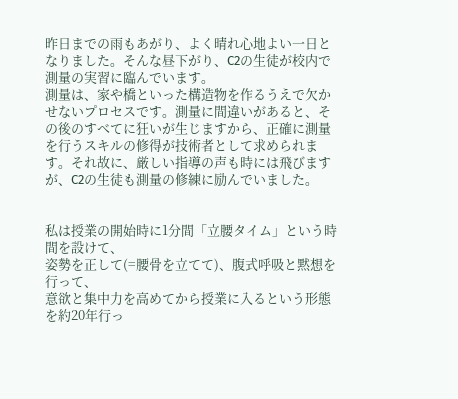昨日までの雨もあがり、よく晴れ心地よい一日となりました。そんな昼下がり、C2の生徒が校内で測量の実習に臨んでいます。
測量は、家や橋といった構造物を作るうえで欠かせないプロセスです。測量に間違いがあると、その後のすべてに狂いが生じますから、正確に測量を行うスキルの修得が技術者として求められます。それ故に、厳しい指導の声も時には飛びますが、C2の生徒も測量の修練に励んでいました。


私は授業の開始時に1分間「立腰タイム」という時間を設けて、
姿勢を正して(=腰骨を立てて)、腹式呼吸と黙想を行って、
意欲と集中力を高めてから授業に入るという形態を約20年行っ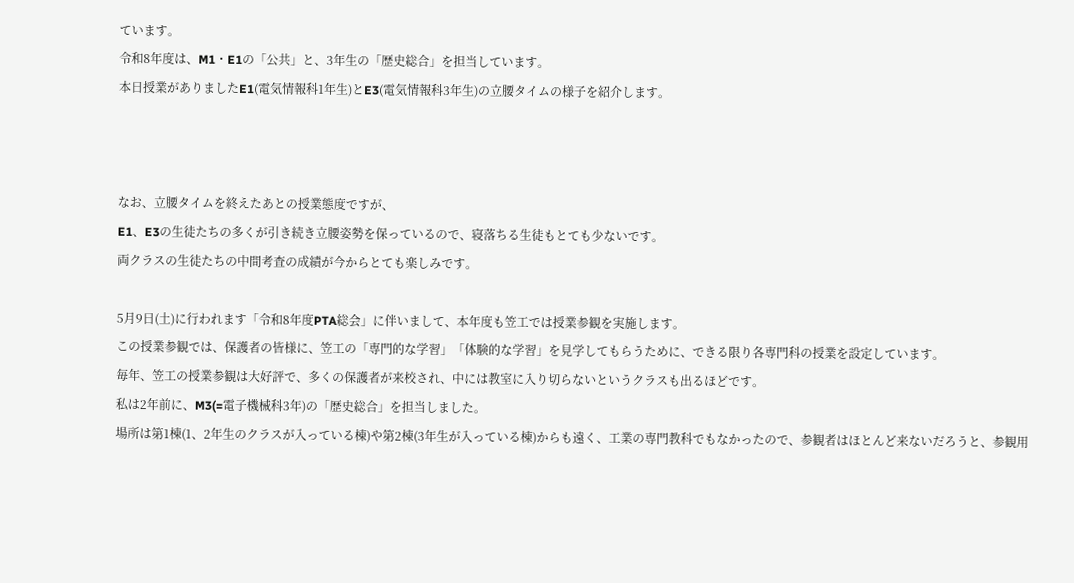ています。
令和8年度は、M1・E1の「公共」と、3年生の「歴史総合」を担当しています。
本日授業がありましたE1(電気情報科1年生)とE3(電気情報科3年生)の立腰タイムの様子を紹介します。



なお、立腰タイムを終えたあとの授業態度ですが、
E1、E3の生徒たちの多くが引き続き立腰姿勢を保っているので、寝落ちる生徒もとても少ないです。
両クラスの生徒たちの中間考査の成績が今からとても楽しみです。

5月9日(土)に行われます「令和8年度PTA総会」に伴いまして、本年度も笠工では授業参観を実施します。
この授業参観では、保護者の皆様に、笠工の「専門的な学習」「体験的な学習」を見学してもらうために、できる限り各専門科の授業を設定しています。
毎年、笠工の授業参観は大好評で、多くの保護者が来校され、中には教室に入り切らないというクラスも出るほどです。
私は2年前に、M3(=電子機械科3年)の「歴史総合」を担当しました。
場所は第1棟(1、2年生のクラスが入っている棟)や第2棟(3年生が入っている棟)からも遠く、工業の専門教科でもなかったので、参観者はほとんど来ないだろうと、参観用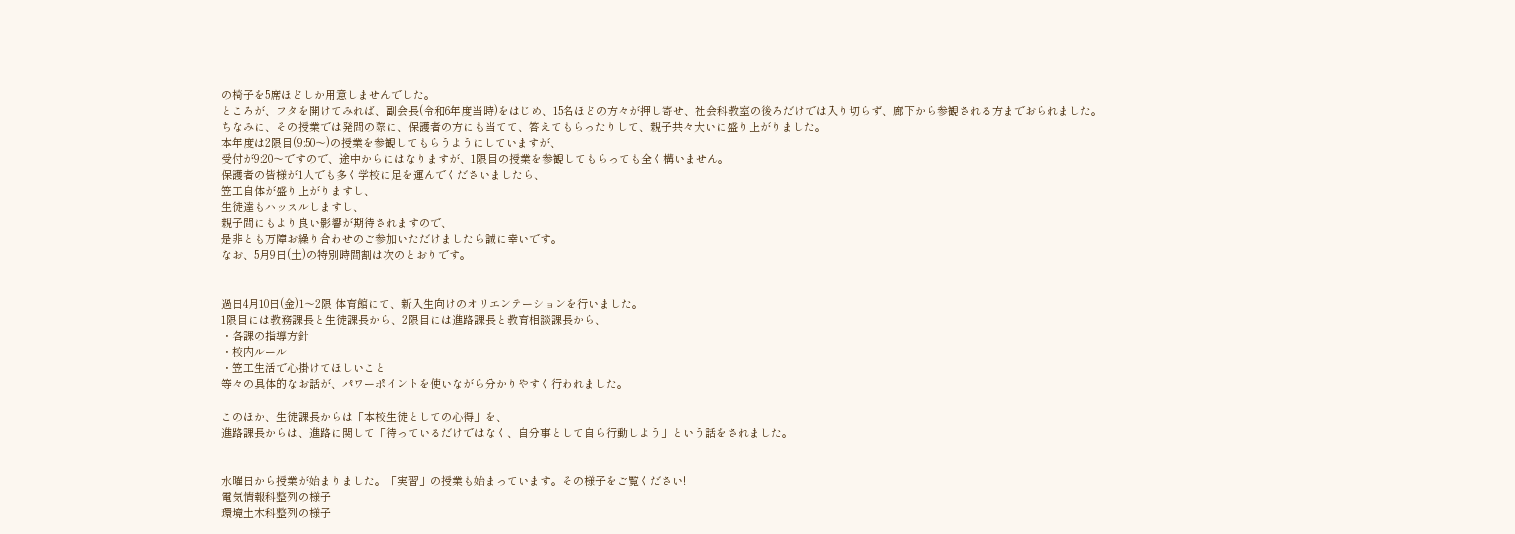の椅子を5席ほどしか用意しませんでした。
ところが、フタを開けてみれば、副会長(令和6年度当時)をはじめ、15名ほどの方々が押し寄せ、社会科教室の後ろだけでは入り切らず、廊下から参観される方までおられました。
ちなみに、その授業では発問の際に、保護者の方にも当てて、答えてもらったりして、親子共々大いに盛り上がりました。
本年度は2限目(9:50〜)の授業を参観してもらうようにしていますが、
受付が9:20〜ですので、途中からにはなりますが、1限目の授業を参観してもらっても全く構いません。
保護者の皆様が1人でも多く学校に足を運んでくださいましたら、
笠工自体が盛り上がりますし、
生徒達もハッスルしますし、
親子間にもより良い影響が期待されますので、
是非とも万障お繰り合わせのご参加いただけましたら誠に幸いです。
なお、5月9日(土)の特別時間割は次のとおりです。


過日4月10日(金)1〜2限 体育館にて、新入生向けのオリエンテーションを行いました。
1限目には教務課長と生徒課長から、2限目には進路課長と教育相談課長から、
・各課の指導方針
・校内ルール
・笠工生活で心掛けてほしいこと
等々の具体的なお話が、パワーポイントを使いながら分かりやすく行われました。

このほか、生徒課長からは「本校生徒としての心得」を、
進路課長からは、進路に関して「待っているだけではなく、自分事として自ら行動しよう」という話をされました。


水曜日から授業が始まりました。「実習」の授業も始まっています。その様子をご覧ください!
電気情報科整列の様子
環境土木科整列の様子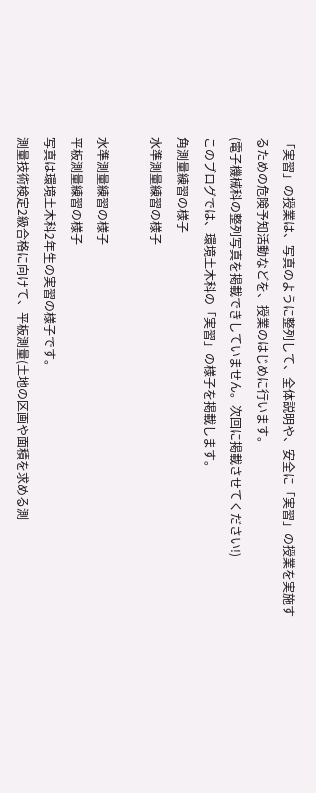「実習」の授業は、写真のように整列して、全体説明や、安全に「実習」の授業を実施するための危険予知活動などを、授業のはじめに行います。
(電子機械科の整列写真を掲載できしていません。次回に掲載させてください!)
このブログでは、環境土木科の「実習」の様子を掲載します。
角測量練習の様子
水準測量練習の様子

水準測量練習の様子
平板測量練習の様子
写真は環境土木科2年生の実習の様子です。
測量技術検定2級合格に向けて、平板測量(土地の区画や面積を求める測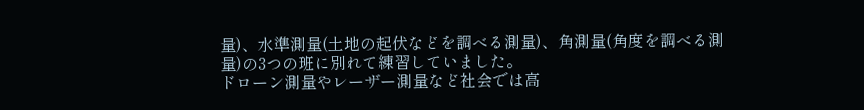量)、水準測量(土地の起伏などを調べる測量)、角測量(角度を調べる測量)の3つの班に別れて練習していました。
ドローン測量やレーザー測量など社会では高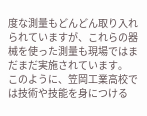度な測量もどんどん取り入れられていますが、これらの器械を使った測量も現場ではまだまだ実施されています。
このように、笠岡工業高校では技術や技能を身につける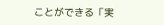ことができる「実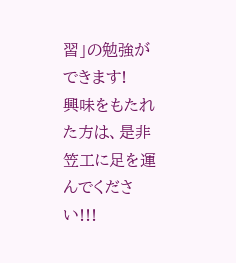習」の勉強ができます!
興味をもたれた方は、是非笠工に足を運んでください!!!